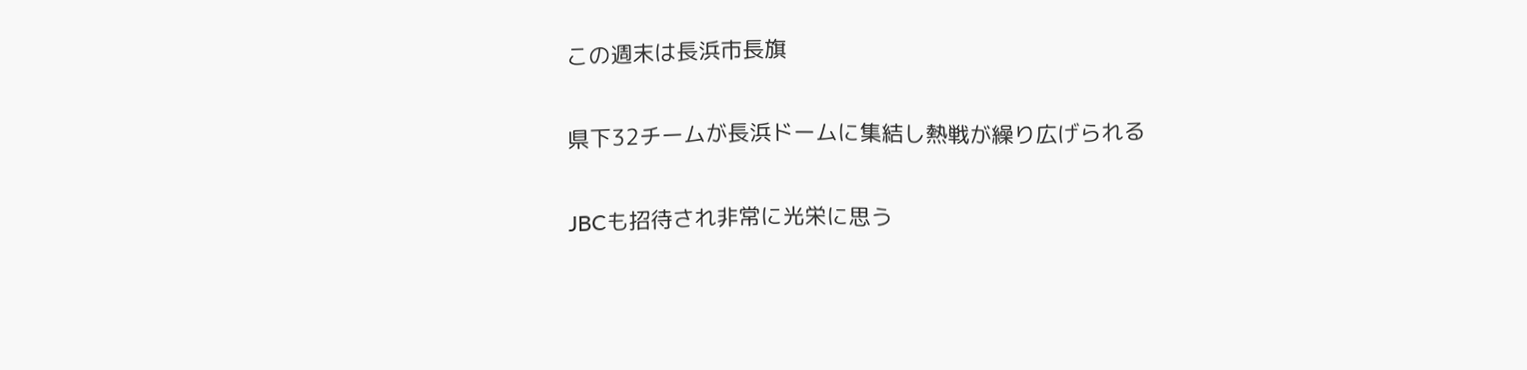この週末は長浜市長旗

県下32チームが長浜ドームに集結し熱戦が繰り広げられる

JBCも招待され非常に光栄に思う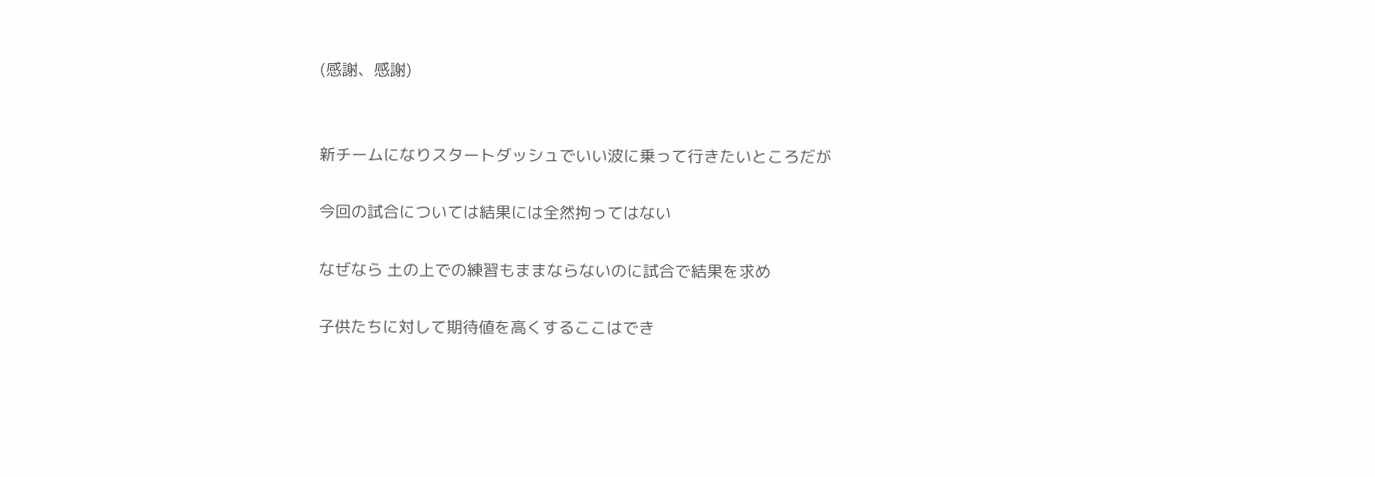(感謝、感謝)


新チームになりスタートダッシュでいい波に乗って行きたいところだが

今回の試合については結果には全然拘ってはない

なぜなら 土の上での練習もままならないのに試合で結果を求め

子供たちに対して期待値を高くするここはでき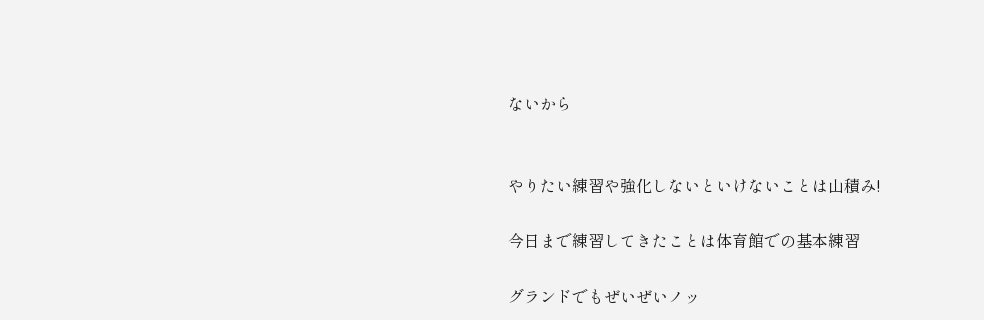ないから


やりたい練習や強化しないといけないことは山積み!

今日まで練習してきたことは体育館での基本練習

グランドでもぜいぜいノッ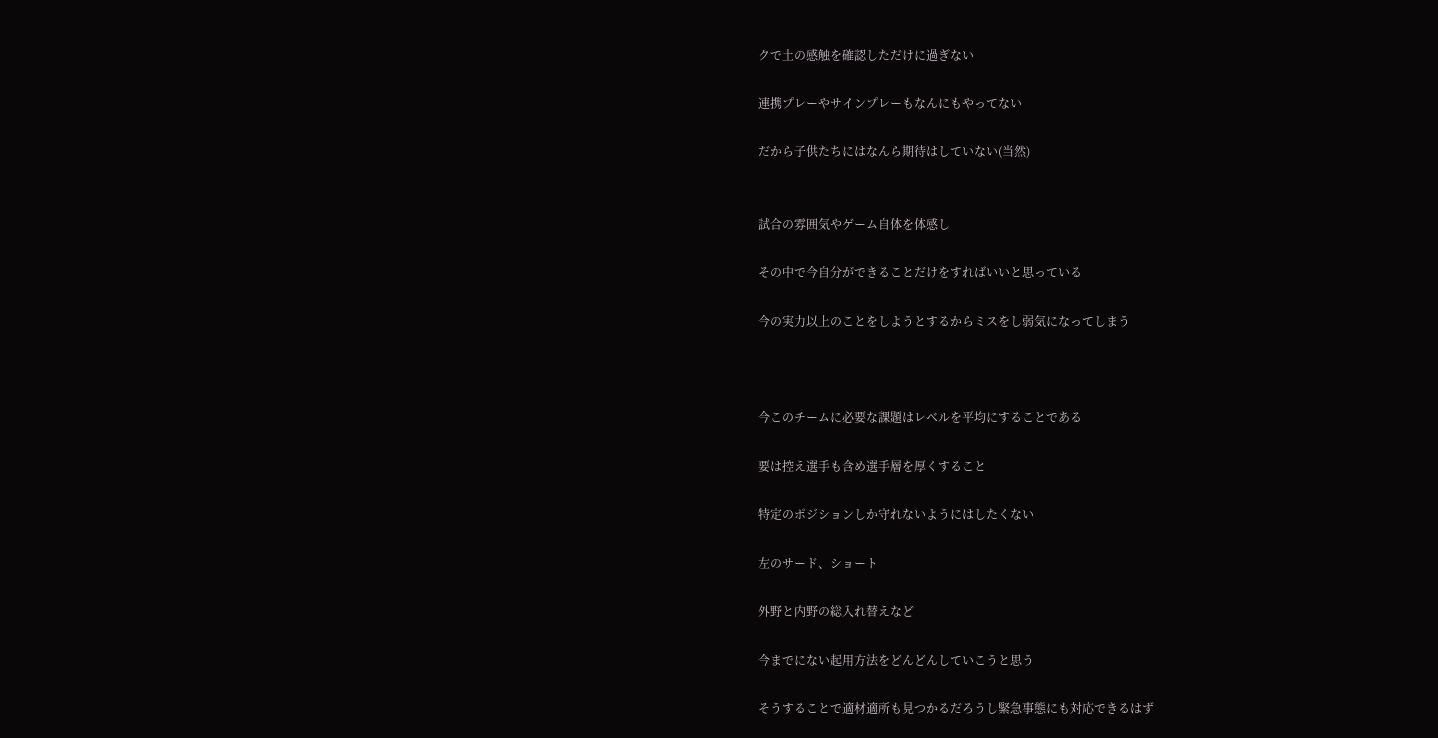クで土の感触を確認しただけに過ぎない

連携プレーやサインプレーもなんにもやってない

だから子供たちにはなんら期待はしていない(当然)


試合の雰囲気やゲーム自体を体感し

その中で今自分ができることだけをすればいいと思っている

今の実力以上のことをしようとするからミスをし弱気になってしまう



今このチームに必要な課題はレベルを平均にすることである

要は控え選手も含め選手層を厚くすること

特定のポジションしか守れないようにはしたくない

左のサード、ショート

外野と内野の総入れ替えなど

今までにない起用方法をどんどんしていこうと思う

そうすることで適材適所も見つかるだろうし緊急事態にも対応できるはず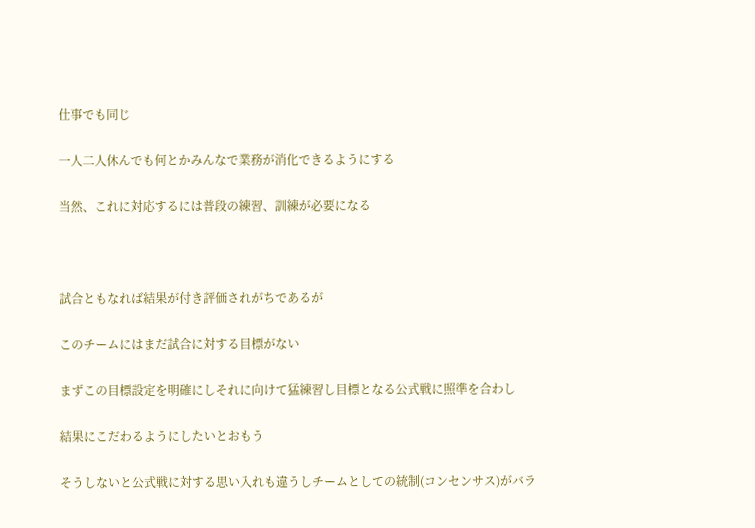仕事でも同じ

一人二人休んでも何とかみんなで業務が消化できるようにする

当然、これに対応するには普段の練習、訓練が必要になる



試合ともなれば結果が付き評価されがちであるが

このチームにはまだ試合に対する目標がない

まずこの目標設定を明確にしそれに向けて猛練習し目標となる公式戦に照準を合わし

結果にこだわるようにしたいとおもう

そうしないと公式戦に対する思い入れも違うしチームとしての統制(コンセンサス)がバラ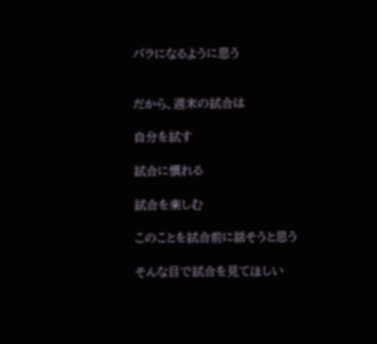バラになるように思う


だから、週末の試合は

自分を試す

試合に慣れる

試合を楽しむ

このことを試合前に話そうと思う

そんな目で試合を見てほしい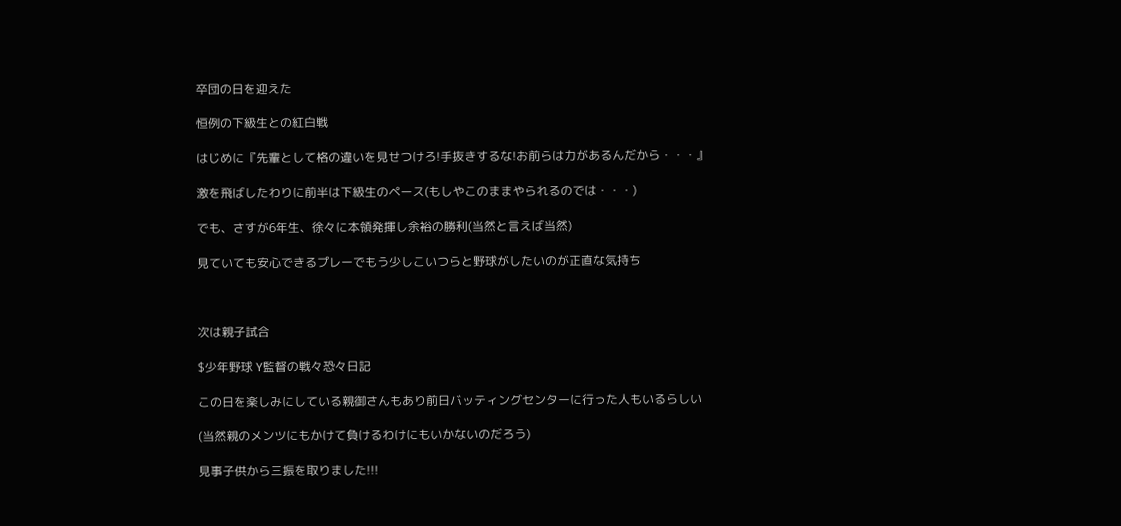卒団の日を迎えた

恒例の下級生との紅白戦

はじめに『先輩として格の違いを見せつけろ!手抜きするな!お前らは力があるんだから・・・』

激を飛ばしたわりに前半は下級生のペース(もしやこのままやられるのでは・・・)

でも、さすが6年生、徐々に本領発揮し余裕の勝利(当然と言えば当然)

見ていても安心できるプレーでもう少しこいつらと野球がしたいのが正直な気持ち



次は親子試合

$少年野球 Y監督の戦々恐々日記

この日を楽しみにしている親御さんもあり前日バッティングセンターに行った人もいるらしい

(当然親のメンツにもかけて負けるわけにもいかないのだろう)

見事子供から三振を取りました!!!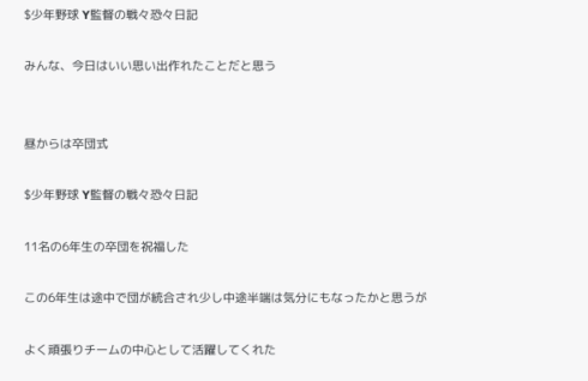$少年野球 Y監督の戦々恐々日記

みんな、今日はいい思い出作れたことだと思う


昼からは卒団式

$少年野球 Y監督の戦々恐々日記

11名の6年生の卒団を祝福した

この6年生は途中で団が統合され少し中途半端は気分にもなったかと思うが

よく頑張りチームの中心として活躍してくれた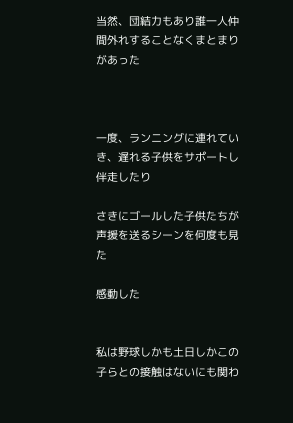当然、団結力もあり誰一人仲間外れすることなくまとまりがあった



一度、ランニングに連れていき、遅れる子供をサポートし伴走したり

さきにゴールした子供たちが声援を送るシーンを何度も見た

感動した


私は野球しかも土日しかこの子らとの接触はないにも関わ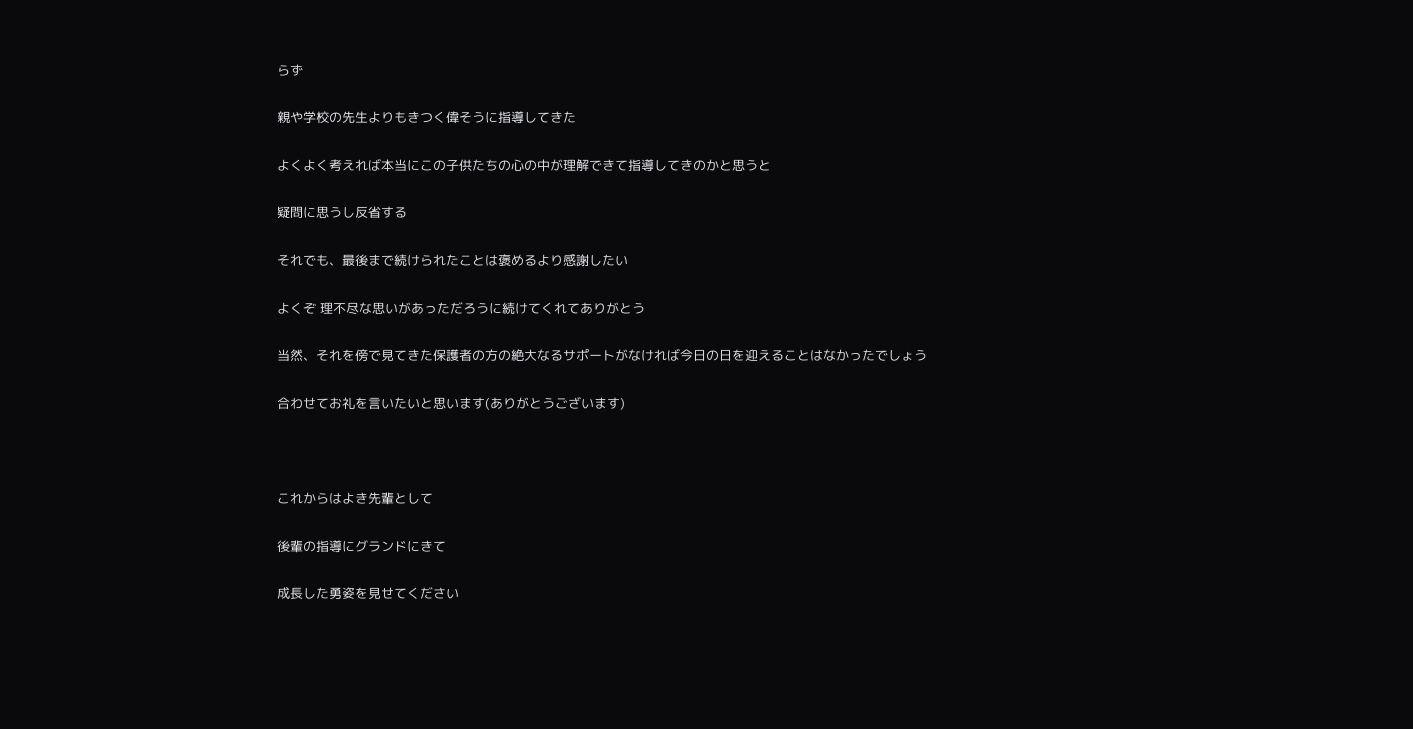らず

親や学校の先生よりもきつく偉そうに指導してきた

よくよく考えれば本当にこの子供たちの心の中が理解できて指導してきのかと思うと

疑問に思うし反省する

それでも、最後まで続けられたことは褒めるより感謝したい

よくぞ 理不尽な思いがあっただろうに続けてくれてありがとう

当然、それを傍で見てきた保護者の方の絶大なるサポートがなければ今日の日を迎えることはなかったでしょう

合わせてお礼を言いたいと思います(ありがとうございます)



これからはよき先輩として

後輩の指導にグランドにきて

成長した勇姿を見せてください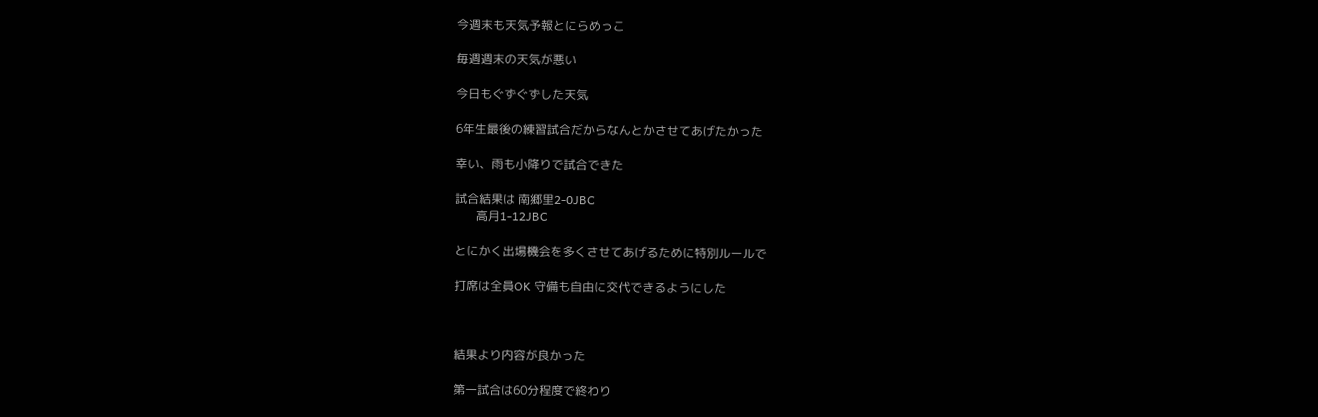今週末も天気予報とにらめっこ

毎週週末の天気が悪い

今日もぐずぐずした天気

6年生最後の練習試合だからなんとかさせてあげたかった

幸い、雨も小降りで試合できた

試合結果は 南郷里2-0JBC
       高月1-12JBC

とにかく出場機会を多くさせてあげるために特別ルールで

打席は全員OK 守備も自由に交代できるようにした



結果より内容が良かった

第一試合は60分程度で終わり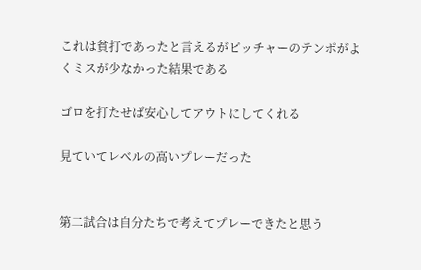これは貧打であったと言えるがピッチャーのテンポがよくミスが少なかった結果である

ゴロを打たせば安心してアウトにしてくれる

見ていてレベルの高いプレーだった


第二試合は自分たちで考えてプレーできたと思う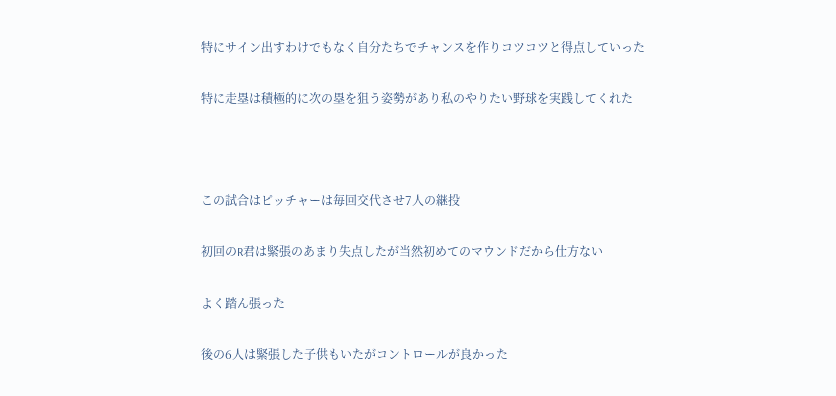特にサイン出すわけでもなく自分たちでチャンスを作りコツコツと得点していった

特に走塁は積極的に次の塁を狙う姿勢があり私のやりたい野球を実践してくれた



この試合はピッチャーは毎回交代させ7人の継投

初回のR君は緊張のあまり失点したが当然初めてのマウンドだから仕方ない

よく踏ん張った

後の6人は緊張した子供もいたがコントロールが良かった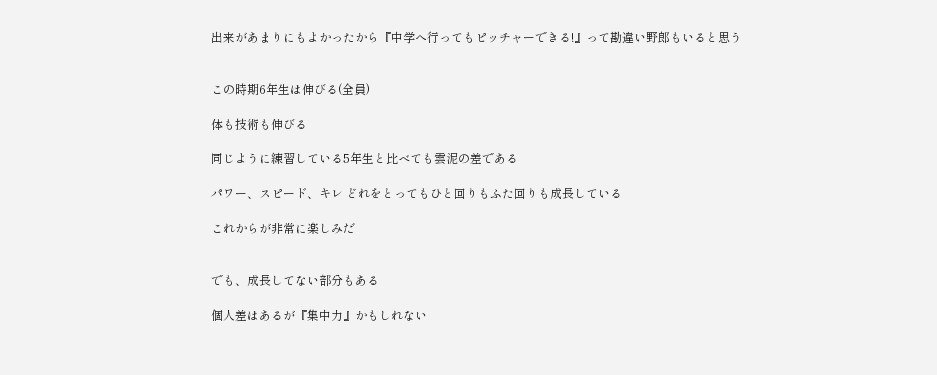出来があまりにもよかったから『中学へ行ってもピッチャーできる!』って勘違い野郎もいると思う


この時期6年生は伸びる(全員)

体も技術も伸びる

同じように練習している5年生と比べても雲泥の差である

パワー、スピード、キレ どれをとってもひと回りもふた回りも成長している

これからが非常に楽しみだ


でも、成長してない部分もある

個人差はあるが『集中力』かもしれない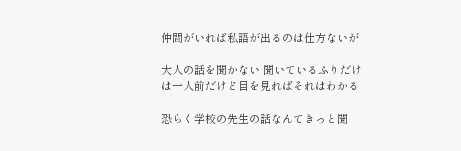仲間がいれば私語が出るのは仕方ないが

大人の話を聞かない 聞いているふりだけは一人前だけど目を見ればそれはわかる

恐らく学校の先生の話なんてきっと聞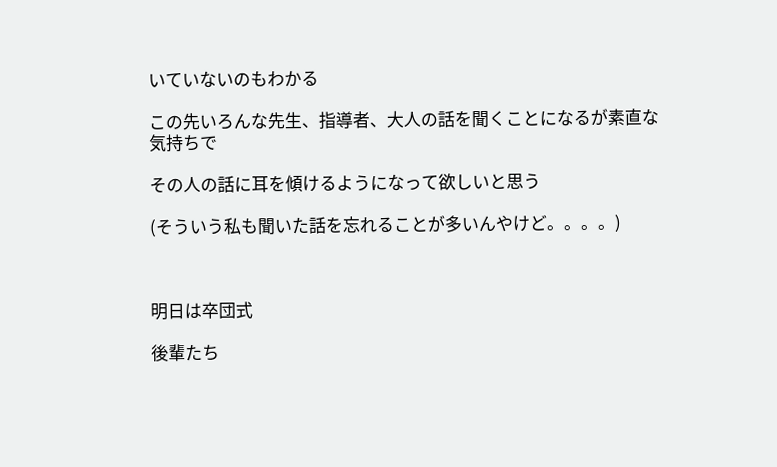いていないのもわかる

この先いろんな先生、指導者、大人の話を聞くことになるが素直な気持ちで

その人の話に耳を傾けるようになって欲しいと思う

(そういう私も聞いた話を忘れることが多いんやけど。。。。)



明日は卒団式

後輩たち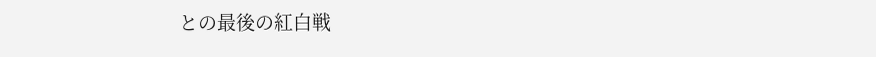との最後の紅白戦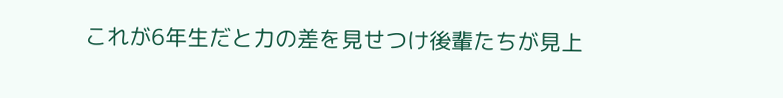これが6年生だと力の差を見せつけ後輩たちが見上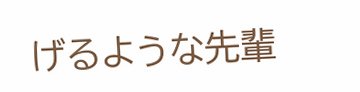げるような先輩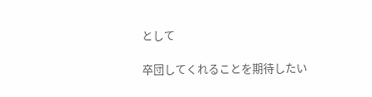として

卒団してくれることを期待したい